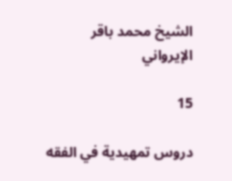الشيخ محمد باقر الإيرواني

15

دروس تمهيدية في الفقه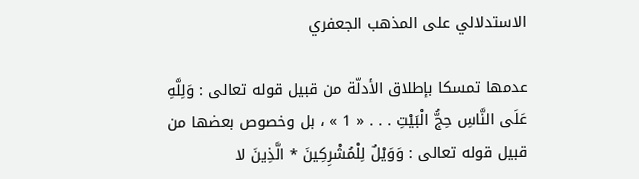الاستدلالي على المذهب الجعفري

عدمها تمسكا بإطلاق الأدلّة من قبيل قوله تعالى : وَلِلَّهِ عَلَى النَّاسِ حِجُّ الْبَيْتِ . . . « 1 » ، بل وخصوص بعضها من قبيل قوله تعالى : وَوَيْلٌ لِلْمُشْرِكِينَ * الَّذِينَ لا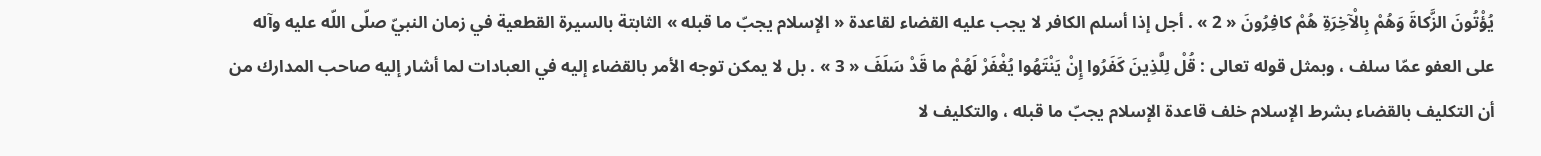يُؤْتُونَ الزَّكاةَ وَهُمْ بِالْآخِرَةِ هُمْ كافِرُونَ « 2 » . أجل إذا أسلم الكافر لا يجب عليه القضاء لقاعدة « الإسلام يجبّ ما قبله » الثابتة بالسيرة القطعية في زمان النبيّ صلّى اللّه عليه وآله على العفو عمّا سلف ، وبمثل قوله تعالى : قُلْ لِلَّذِينَ كَفَرُوا إِنْ يَنْتَهُوا يُغْفَرْ لَهُمْ ما قَدْ سَلَفَ « 3 » . بل لا يمكن توجه الأمر بالقضاء إليه في العبادات لما أشار إليه صاحب المدارك من أن التكليف بالقضاء بشرط الإسلام خلف قاعدة الإسلام يجبّ ما قبله ، والتكليف لا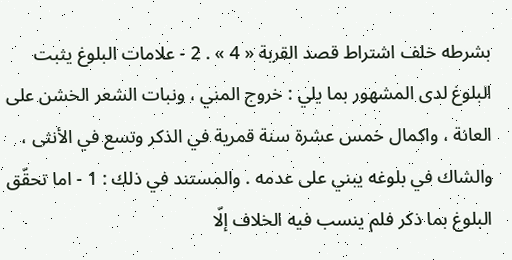بشرطه خلف اشتراط قصد القربة « 4 » . 2 - علامات البلوغ يثبت البلوغ لدى المشهور بما يلي : خروج المني ، ونبات الشعر الخشن على العانة ، واكمال خمس عشرة سنة قمرية في الذكر وتسع في الأنثى ، والشاك في بلوغه يبني على عدمه . والمستند في ذلك : 1 - اما تحقّق البلوغ بما ذكر فلم ينسب فيه الخلاف إلّا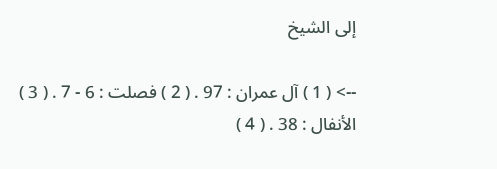إلى الشيخ

--> ( 1 ) آل عمران : 97 . ( 2 ) فصلت : 6 - 7 . ( 3 ) الأنفال : 38 . ( 4 )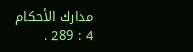مدارك الأحكام 4 : 289 .